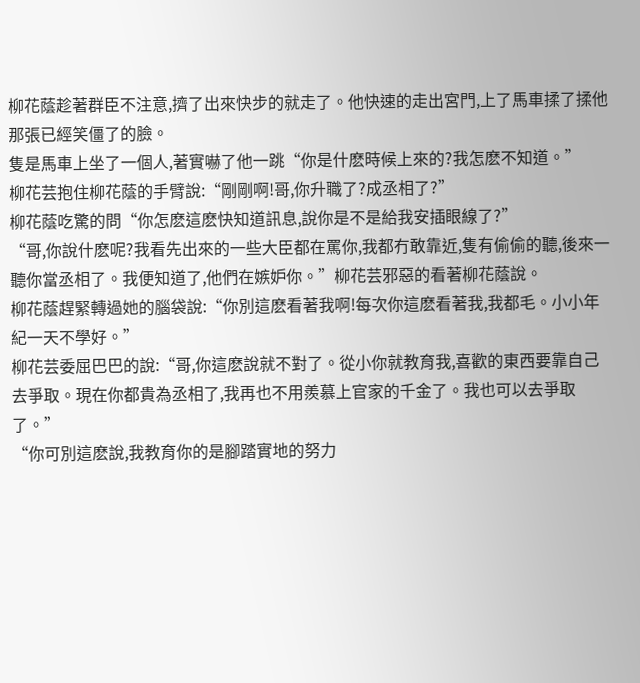柳花蔭趁著群臣不注意,擠了出來快步的就走了。他快速的走出宮門,上了馬車揉了揉他那張已經笑僵了的臉。
隻是馬車上坐了一個人,著實嚇了他一跳“你是什麽時候上來的?我怎麽不知道。”
柳花芸抱住柳花蔭的手臂說:“剛剛啊!哥,你升職了?成丞相了?”
柳花蔭吃驚的問“你怎麽這麽快知道訊息,說你是不是給我安插眼線了?”
“哥,你說什麽呢?我看先出來的一些大臣都在罵你,我都冇敢靠近,隻有偷偷的聽,後來一聽你當丞相了。我便知道了,他們在嫉妒你。”柳花芸邪惡的看著柳花蔭說。
柳花蔭趕緊轉過她的腦袋說:“你別這麽看著我啊!每次你這麽看著我,我都毛。小小年紀一天不學好。”
柳花芸委屈巴巴的說:“哥,你這麽說就不對了。從小你就教育我,喜歡的東西要靠自己去爭取。現在你都貴為丞相了,我再也不用羨慕上官家的千金了。我也可以去爭取了。”
“你可別這麽說,我教育你的是腳踏實地的努力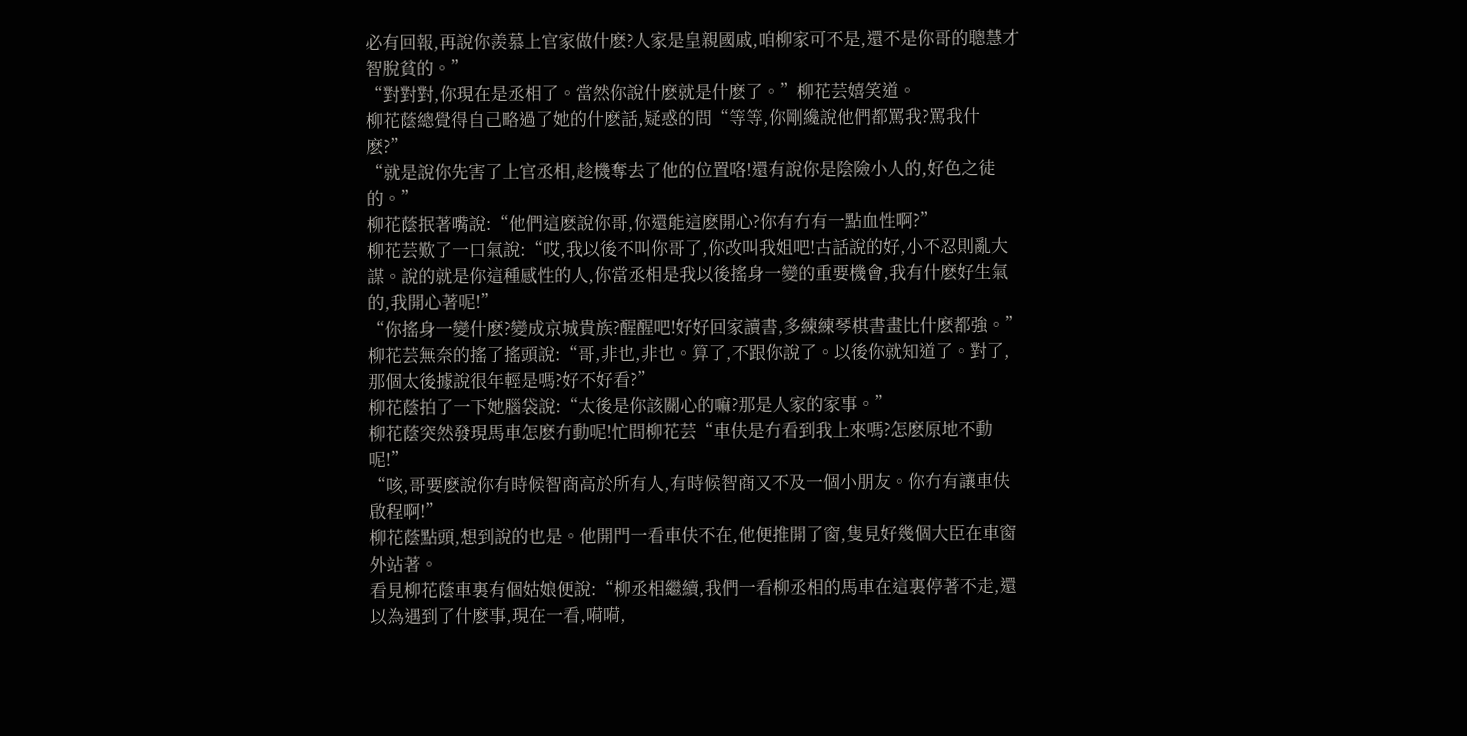必有回報,再說你羨慕上官家做什麽?人家是皇親國戚,咱柳家可不是,還不是你哥的聰慧才智脫貧的。”
“對對對,你現在是丞相了。當然你說什麽就是什麽了。”柳花芸嬉笑道。
柳花蔭總覺得自己略過了她的什麽話,疑惑的問“等等,你剛纔說他們都罵我?罵我什麽?”
“就是說你先害了上官丞相,趁機奪去了他的位置咯!還有說你是陰險小人的,好色之徒的。”
柳花蔭抿著嘴說:“他們這麽說你哥,你還能這麽開心?你有冇有一點血性啊?”
柳花芸歎了一口氣說:“哎,我以後不叫你哥了,你改叫我姐吧!古話說的好,小不忍則亂大謀。說的就是你這種感性的人,你當丞相是我以後搖身一變的重要機會,我有什麽好生氣的,我開心著呢!”
“你搖身一變什麽?變成京城貴族?醒醒吧!好好回家讀書,多練練琴棋書畫比什麽都強。”
柳花芸無奈的搖了搖頭說:“哥,非也,非也。算了,不跟你說了。以後你就知道了。對了,那個太後據說很年輕是嗎?好不好看?”
柳花蔭拍了一下她腦袋說:“太後是你該關心的嘛?那是人家的家事。”
柳花蔭突然發現馬車怎麽冇動呢!忙問柳花芸“車伕是冇看到我上來嗎?怎麽原地不動呢!”
“咳,哥要麽說你有時候智商高於所有人,有時候智商又不及一個小朋友。你冇有讓車伕啟程啊!”
柳花蔭點頭,想到說的也是。他開門一看車伕不在,他便推開了窗,隻見好幾個大臣在車窗外站著。
看見柳花蔭車裏有個姑娘便說:“柳丞相繼續,我們一看柳丞相的馬車在這裏停著不走,還以為遇到了什麽事,現在一看,嗬嗬,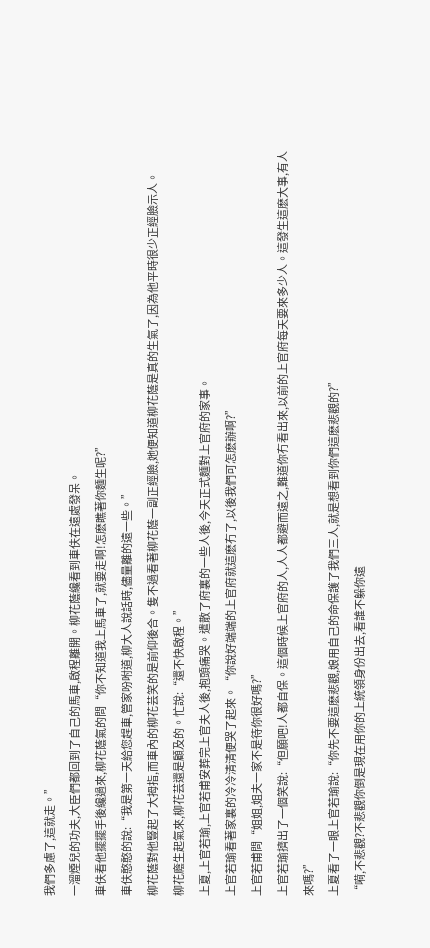我們多慮了,這就走。”
一溜煙兒的功夫,大臣們都回到了自己的馬車,啟程離開。柳花蔭纔看到車伕在遠處發呆。
車伕看他擺擺手後纔過來,柳花蔭氣的問“你不知道我上馬車了,就要走啊!怎麽瞧著你麵生呢?”
車伕憨憨的說:“我是第一天給您趕車,管家吩咐道,柳大人說話時,儘量離的遠一些。”
柳花蔭對他豎起了大拇指,而車內的柳花芸笑的是前仰後合。隻不過看著柳花蔭一副正經臉,她便知道柳花蔭是真的生氣了,因為他平時很少正經臉示人。
柳花廕生起氣來,柳花芸還是顧及的。忙說:“還不快啟程。”
上夏,上官若瑜,上官若甫安葬完上官夫人後,抱頭痛哭。遣散了府裏的一些人後,今天正式麵對上官府的家事。
上官若瑜看著家裏的冷冷清清便哭了起來。“你說好端端的上官府就這麽冇了,以後我們可怎麽辦啊?”
上官若甫問“姐姐,姐夫一家不是待你很好嗎?”
上官若瑜擠出了一個笑說:“但願吧!人都自保。這個時候上官府的人,人人都避而遠之,難道你冇看出來,以前的上官府每天要來多少人。這發生這麽大事,有人來嗎?”
上夏看了一眼上官若瑜說:“你先不要這麽悲觀,娘用自己的命保護了我們三人,就是想看到你們這麽悲觀的?”
“嗬,不悲觀?不悲觀你倒是現在用你的上統領身份出去,看誰不躲你遠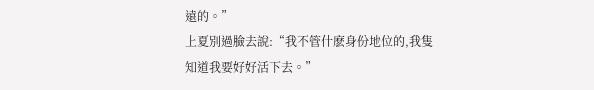遠的。”
上夏別過臉去說:“我不管什麽身份地位的,我隻知道我要好好活下去。”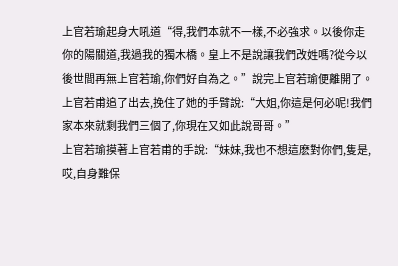上官若瑜起身大吼道“得,我們本就不一樣,不必強求。以後你走你的陽關道,我過我的獨木橋。皇上不是說讓我們改姓嗎?從今以後世間再無上官若瑜,你們好自為之。”說完上官若瑜便離開了。
上官若甫追了出去,挽住了她的手臂說:“大姐,你這是何必呢!我們家本來就剩我們三個了,你現在又如此說哥哥。”
上官若瑜摸著上官若甫的手說:“妹妹,我也不想這麽對你們,隻是,哎,自身難保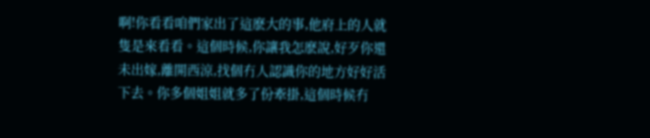啊!你看看咱們家出了這麽大的事,他府上的人就隻是來看看。這個時候,你讓我怎麽說,好歹你還未出嫁,離開西涼,找個冇人認識你的地方好好活下去。你多個姐姐就多了份牽掛,這個時候冇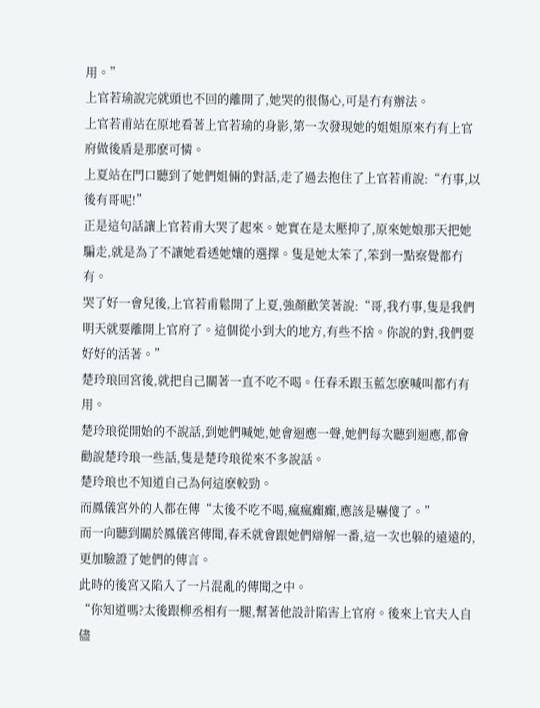用。”
上官若瑜說完就頭也不回的離開了,她哭的很傷心,可是冇有辦法。
上官若甫站在原地看著上官若瑜的身影,第一次發現她的姐姐原來冇有上官府做後盾是那麽可憐。
上夏站在門口聽到了她們姐倆的對話,走了過去抱住了上官若甫說:“冇事,以後有哥呢!”
正是這句話讓上官若甫大哭了起來。她實在是太壓抑了,原來她娘那天把她騙走,就是為了不讓她看透她孃的選擇。隻是她太笨了,笨到一點察覺都冇有。
哭了好一會兒後,上官若甫鬆開了上夏,強顏歡笑著說:“哥,我冇事,隻是我們明天就要離開上官府了。這個從小到大的地方,有些不捨。你說的對,我們要好好的活著。”
楚玲琅回宮後,就把自己關著一直不吃不喝。任春禾跟玉藍怎麽喊叫都冇有用。
楚玲琅從開始的不說話,到她們喊她,她會迴應一聲,她們每次聽到迴應,都會勸說楚玲琅一些話,隻是楚玲琅從來不多說話。
楚玲琅也不知道自己為何這麽較勁。
而鳳儀宮外的人都在傳“太後不吃不喝,瘋瘋癲癲,應該是嚇傻了。”
而一向聽到關於鳳儀宮傳聞,春禾就會跟她們辯解一番,這一次也躲的遠遠的,更加驗證了她們的傳言。
此時的後宮又陷入了一片混亂的傳聞之中。
“你知道嗎?太後跟柳丞相有一腿,幫著他設計陷害上官府。後來上官夫人自儘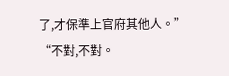了,才保準上官府其他人。”
“不對,不對。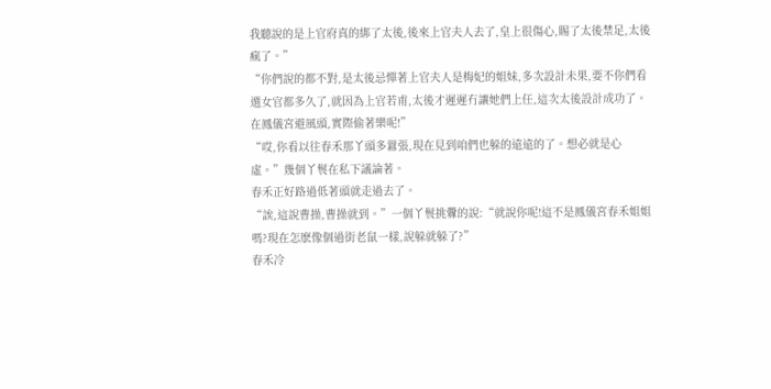我聽說的是上官府真的綁了太後,後來上官夫人去了,皇上很傷心,賜了太後禁足,太後瘋了。”
“你們說的都不對,是太後忌憚著上官夫人是梅妃的姐妹,多次設計未果,要不你們看選女官都多久了,就因為上官若甫,太後才遲遲冇讓她們上任,這次太後設計成功了。在鳳儀宮避風頭,實際偷著樂呢!”
“哎,你看以往春禾那丫頭多囂張,現在見到咱們也躲的遠遠的了。想必就是心虛。”幾個丫鬟在私下議論著。
春禾正好路過低著頭就走過去了。
“誒,這說曹操,曹操就到。”一個丫鬟挑釁的說:“就說你呢!這不是鳳儀宮春禾姐姐嗎?現在怎麽像個過街老鼠一樣,說躲就躲了?”
春禾冷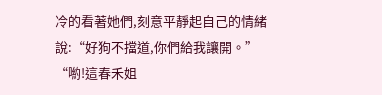冷的看著她們,刻意平靜起自己的情緒說:“好狗不擋道,你們給我讓開。”
“喲!這春禾姐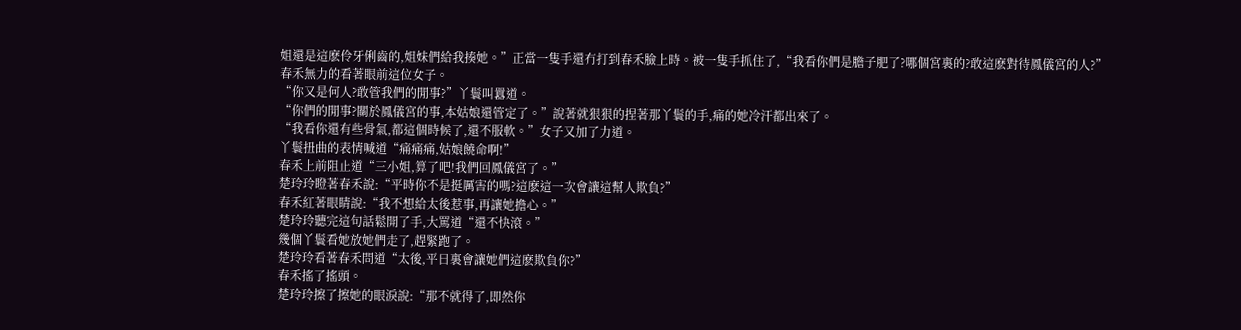姐還是這麽伶牙俐齒的,姐妹們給我揍她。”正當一隻手還冇打到春禾臉上時。被一隻手抓住了,“我看你們是膽子肥了?哪個宮裏的?敢這麽對待鳳儀宮的人?”
春禾無力的看著眼前這位女子。
“你又是何人?敢管我們的閒事?”丫鬟叫囂道。
“你們的閒事?關於鳳儀宮的事,本姑娘還管定了。”說著就狠狠的捏著那丫鬟的手,痛的她冷汗都出來了。
“我看你還有些骨氣,都這個時候了,還不服軟。”女子又加了力道。
丫鬟扭曲的表情喊道“痛痛痛,姑娘饒命啊!”
春禾上前阻止道“三小姐,算了吧!我們回鳳儀宮了。”
楚玲玲瞪著春禾說:“平時你不是挺厲害的嗎?這麽這一次會讓這幫人欺負?”
春禾紅著眼睛說:“我不想給太後惹事,再讓她擔心。”
楚玲玲聽完這句話鬆開了手,大罵道“還不快滾。”
幾個丫鬟看她放她們走了,趕緊跑了。
楚玲玲看著春禾問道“太後,平日裏會讓她們這麽欺負你?”
春禾搖了搖頭。
楚玲玲擦了擦她的眼淚說:“那不就得了,即然你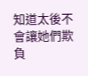知道太後不會讓她們欺負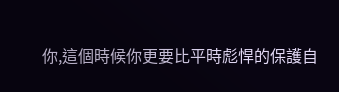你,這個時候你更要比平時彪悍的保護自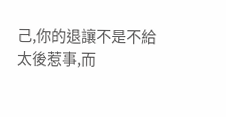己,你的退讓不是不給太後惹事,而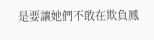是要讓她們不敢在欺負鳳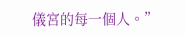儀宮的每一個人。”